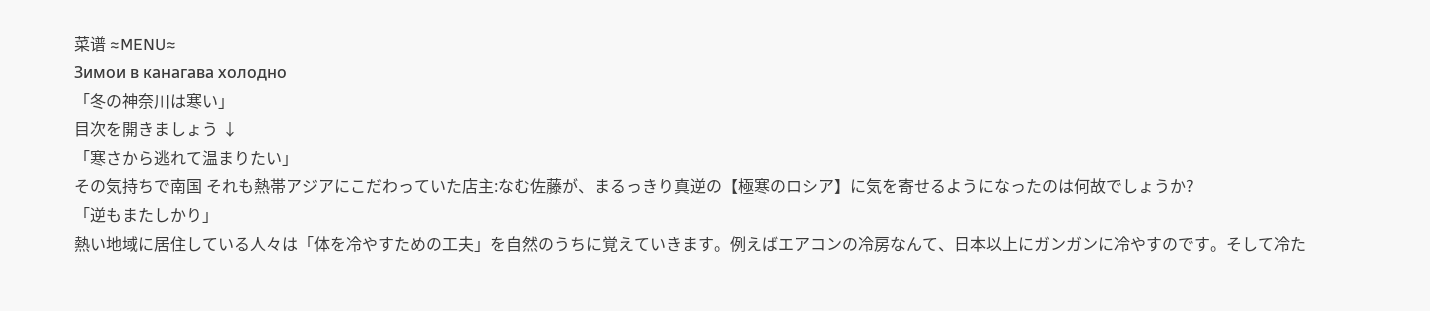菜谱 ≈MENU≈
Зимои в канагава холодно
「冬の神奈川は寒い」
目次を開きましょう ↓
「寒さから逃れて温まりたい」
その気持ちで南国 それも熱帯アジアにこだわっていた店主:なむ佐藤が、まるっきり真逆の【極寒のロシア】に気を寄せるようになったのは何故でしょうか?
「逆もまたしかり」
熱い地域に居住している人々は「体を冷やすための工夫」を自然のうちに覚えていきます。例えばエアコンの冷房なんて、日本以上にガンガンに冷やすのです。そして冷た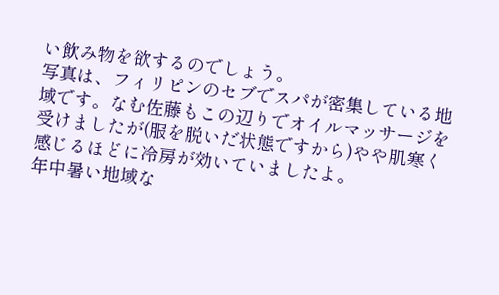い飲み物を欲するのでしょう。
写真は、フィリピンのセブでスパが密集している地域です。なむ佐藤もこの辺りでオイルマッサージを受けましたが(服を脱いだ状態ですから)やや肌寒く感じるほどに冷房が効いていましたよ。
年中暑い地域な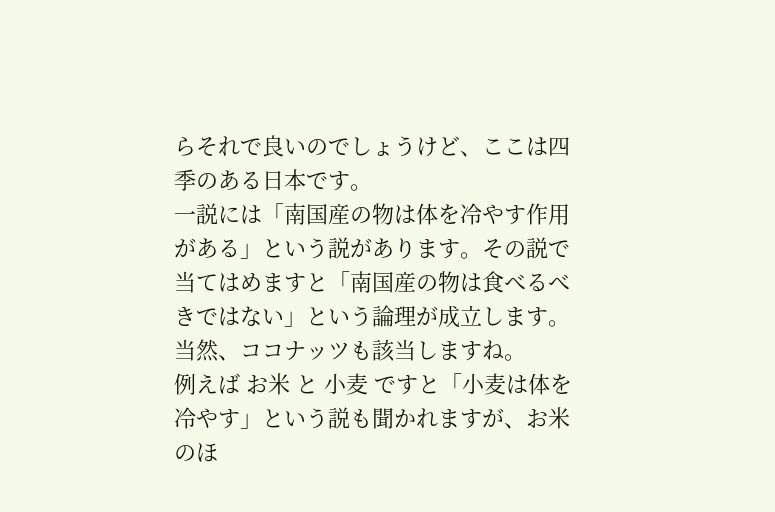らそれで良いのでしょうけど、ここは四季のある日本です。
一説には「南国産の物は体を冷やす作用がある」という説があります。その説で当てはめますと「南国産の物は食べるべきではない」という論理が成立します。
当然、ココナッツも該当しますね。
例えば お米 と 小麦 ですと「小麦は体を冷やす」という説も聞かれますが、お米のほ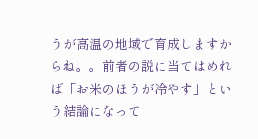うが高温の地域で育成しますからね。。前者の説に当てはめれば「お米のほうが冷やす」という結論になって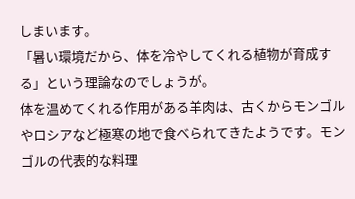しまいます。
「暑い環境だから、体を冷やしてくれる植物が育成する」という理論なのでしょうが。
体を温めてくれる作用がある羊肉は、古くからモンゴルやロシアなど極寒の地で食べられてきたようです。モンゴルの代表的な料理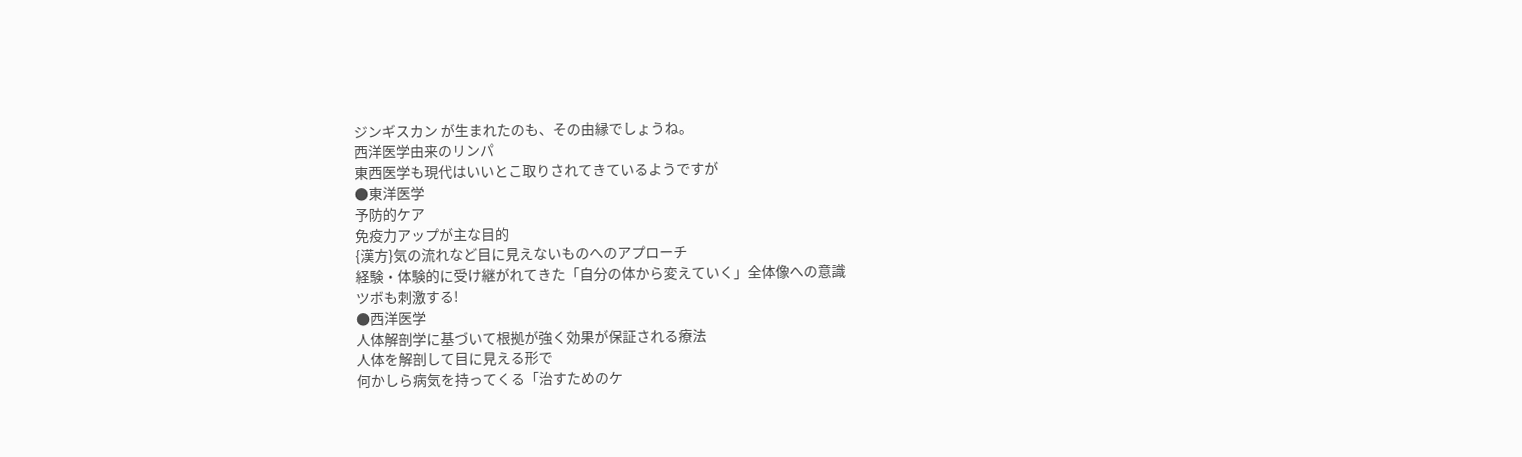ジンギスカン が生まれたのも、その由縁でしょうね。
西洋医学由来のリンパ
東西医学も現代はいいとこ取りされてきているようですが
●東洋医学
予防的ケア
免疫力アップが主な目的
{漢方}気の流れなど目に見えないものへのアプローチ
経験・体験的に受け継がれてきた「自分の体から変えていく」全体像への意識
ツボも刺激する!
●西洋医学
人体解剖学に基づいて根拠が強く効果が保証される療法
人体を解剖して目に見える形で
何かしら病気を持ってくる「治すためのケ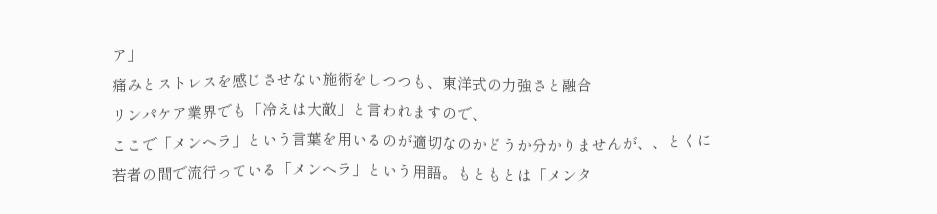ア」
痛みとストレスを感じさせない施術をしつつも、東洋式の力強さと融合
リンパケア業界でも「冷えは大敵」と言われますので、
ここで「メンヘラ」という言葉を用いるのが適切なのかどうか分かりませんが、、とくに若者の間で流行っている「メンヘラ」という用語。もともとは「メンタ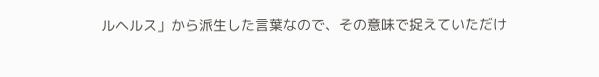ルヘルス」から派生した言葉なので、その意味で捉えていただけ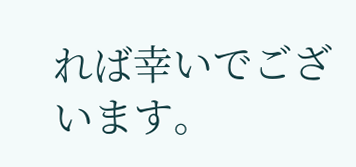れば幸いでございます。